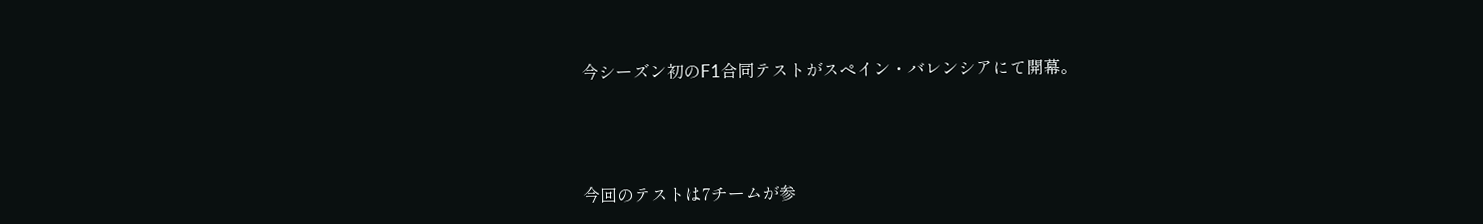今シーズン初のF1合同テストがスペイン・バレンシアにて開幕。



今回のテストは7チームが参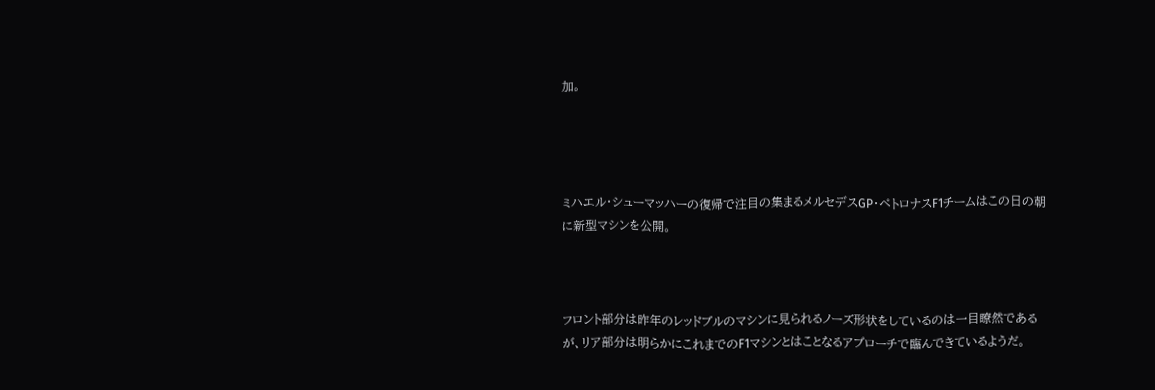加。




ミハエル・シューマッハーの復帰で注目の集まるメルセデスGP・ペトロナスF1チームはこの日の朝に新型マシンを公開。



フロント部分は昨年のレッドブルのマシンに見られるノーズ形状をしているのは一目瞭然であるが、リア部分は明らかにこれまでのF1マシンとはことなるアプローチで臨んできているようだ。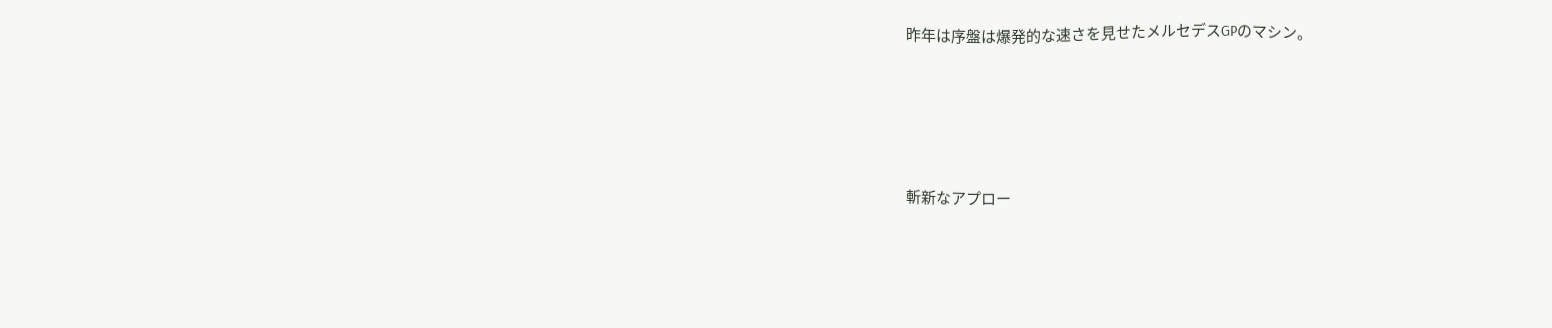昨年は序盤は爆発的な速さを見せたメルセデスGPのマシン。




斬新なアプロー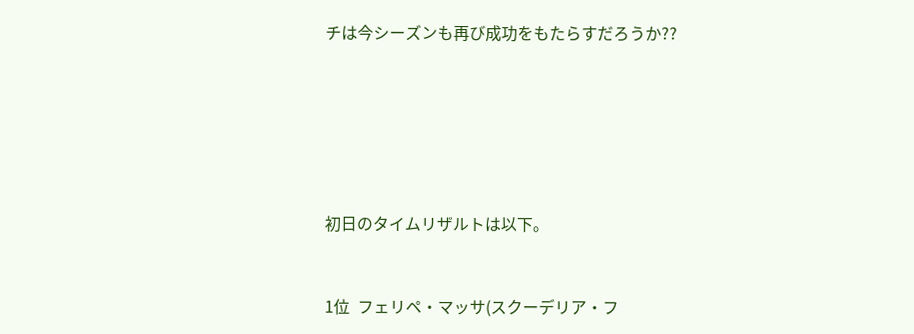チは今シーズンも再び成功をもたらすだろうか??






初日のタイムリザルトは以下。


1位  フェリペ・マッサ(スクーデリア・フ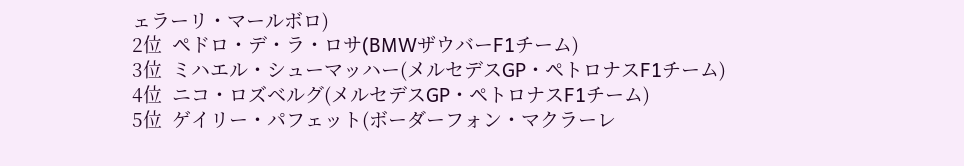ェラーリ・マールボロ)
2位  ペドロ・デ・ラ・ロサ(BMWザウバーF1チーム)
3位  ミハエル・シューマッハー(メルセデスGP・ペトロナスF1チーム)
4位  ニコ・ロズベルグ(メルセデスGP・ペトロナスF1チーム)
5位  ゲイリー・パフェット(ボーダーフォン・マクラーレ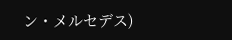ン・メルセデス)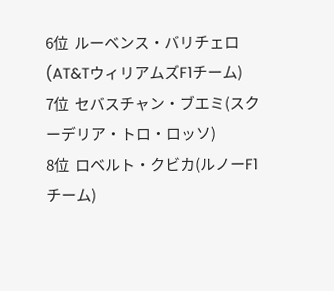6位  ルーベンス・バリチェロ(AT&TウィリアムズF1チーム)
7位  セバスチャン・ブエミ(スクーデリア・トロ・ロッソ)
8位  ロベルト・クビカ(ルノーF1チーム)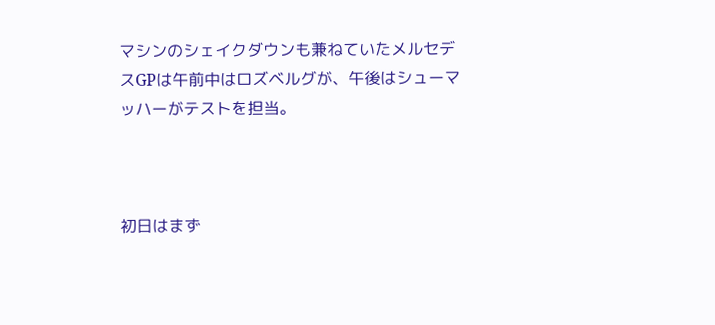マシンのシェイクダウンも兼ねていたメルセデスGPは午前中はロズベルグが、午後はシューマッハーがテストを担当。



初日はまず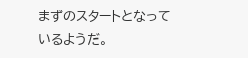まずのスタートとなっているようだ。